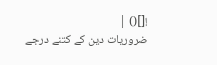![]() |
ضروریات دین کے کتنے درجے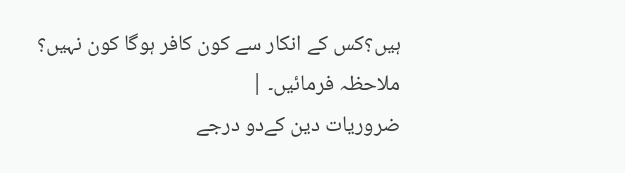ہیں؟کس کے انکار سے کون کافر ہوگا کون نہیں؟ ملاحظہ فرمائیں۔ |
ضروریات دین کےدو درجے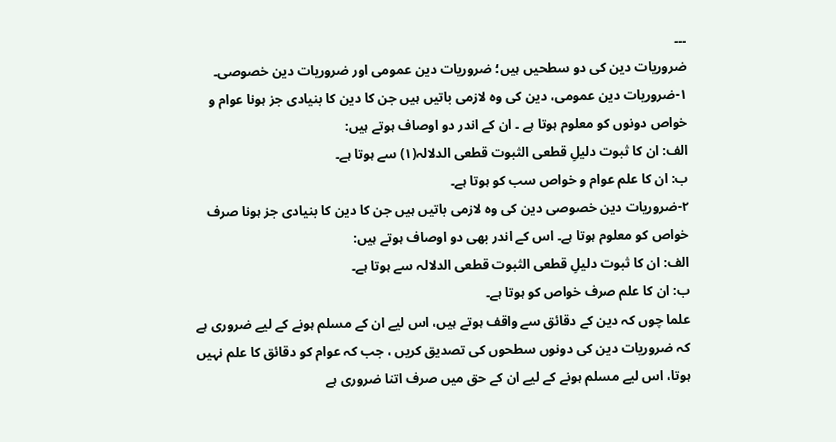۔۔۔
ضروریات دین کی دو سطحیں ہیں؛ ضروریات دین عمومی اور ضروریات دین خصوصی۔
۱-ضروریات دین عمومی، دین کی وہ لازمی باتیں ہیں جن کا دین کا بنیادی جز ہونا عوام و خواص دونوں کو معلوم ہوتا ہے ۔ ان کے اندر دو اوصاف ہوتے ہیں:
الف: ان کا ثبوت دلیلِ قطعی الثبوت قطعی الدلالہ(۱) سے ہوتا ہے۔
ب: ان کا علم عوام و خواص سب کو ہوتا ہے۔
۲-ضروریات دین خصوصی دین کی وہ لازمی باتیں ہیں جن کا دین کا بنیادی جز ہونا صرف خواص کو معلوم ہوتا ہے۔ اس کے اندر بھی دو اوصاف ہوتے ہیں:
الف: ان کا ثبوت دلیلِ قطعی الثبوت قطعی الدلالہ سے ہوتا ہے۔
ب: ان کا علم صرف خواص کو ہوتا ہے۔
علما چوں کہ دین کے دقائق سے واقف ہوتے ہیں، اس لیے ان کے مسلم ہونے کے لیے ضروری ہے کہ ضروریات دین کی دونوں سطحوں کی تصدیق کریں ، جب کہ عوام کو دقائق کا علم نہیں ہوتا، اس لیے مسلم ہونے کے لیے ان کے حق میں صرف اتنا ضروری ہے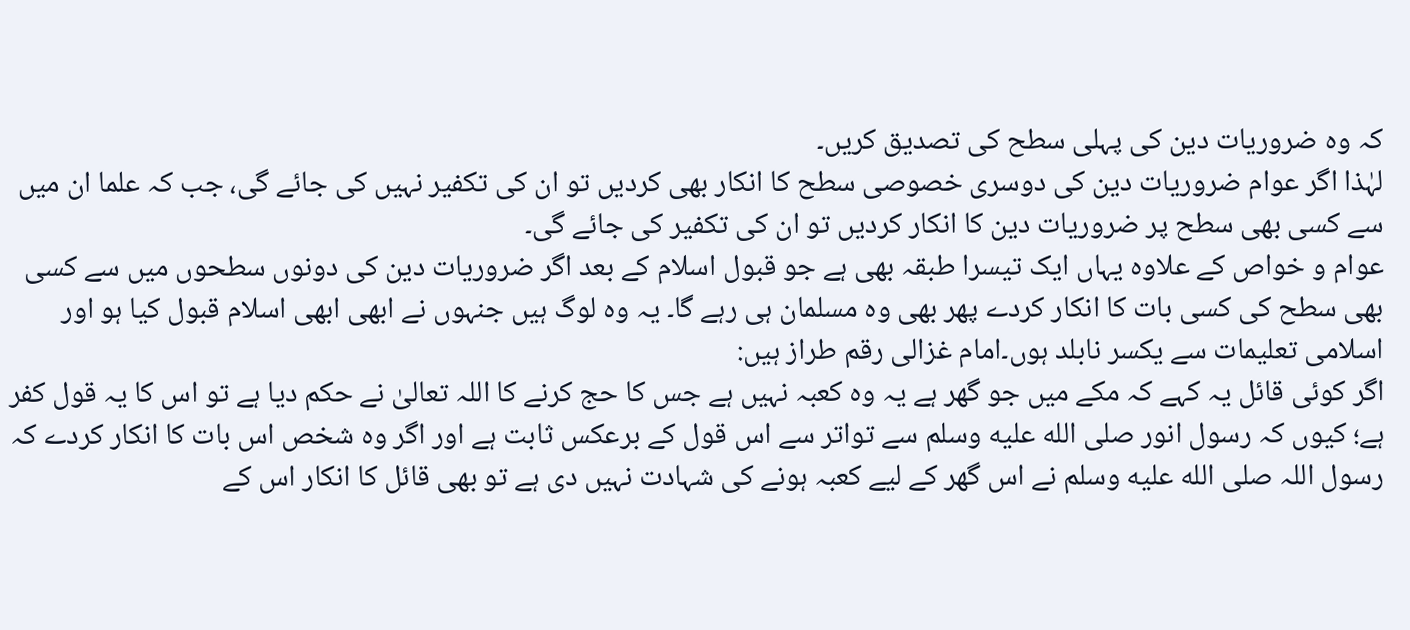کہ وہ ضروریات دین کی پہلی سطح کی تصدیق کریں۔
لہٰذا اگر عوام ضروریات دین کی دوسری خصوصی سطح کا انکار بھی کردیں تو ان کی تکفیر نہیں کی جائے گی، جب کہ علما ان میں سے کسی بھی سطح پر ضروریات دین کا انکار کردیں تو ان کی تکفیر کی جائے گی۔
عوام و خواص کے علاوہ یہاں ایک تیسرا طبقہ بھی ہے جو قبول اسلام کے بعد اگر ضروریات دین کی دونوں سطحوں میں سے کسی بھی سطح کی کسی بات کا انکار کردے پھر بھی وہ مسلمان ہی رہے گا۔ یہ وہ لوگ ہیں جنہوں نے ابھی ابھی اسلام قبول کیا ہو اور اسلامی تعلیمات سے یکسر نابلد ہوں۔امام غزالی رقم طراز ہیں:
اگر کوئی قائل یہ کہے کہ مکے میں جو گھر ہے یہ وہ کعبہ نہیں ہے جس کا حج کرنے کا اللہ تعالیٰ نے حکم دیا ہے تو اس کا یہ قول کفر ہے؛ کیوں کہ رسول انور صلى الله عليه وسلم سے تواتر سے اس قول کے برعکس ثابت ہے اور اگر وہ شخص اس بات کا انکار کردے کہ رسول اللہ صلى الله عليه وسلم نے اس گھر کے لیے کعبہ ہونے کی شہادت نہیں دی ہے تو بھی قائل کا انکار اس کے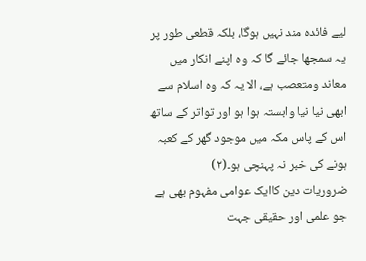لیے فائدہ مند نہیں ہوگا، بلکہ قطعی طور پر یہ سمجھا جائے گا کہ وہ اپنے انکار میں معاند ومتعصب ہے، الا یہ کہ وہ اسلام سے ابھی نیا نیا وابستہ ہوا ہو اور تواتر کے ساتھ اس کے پاس مکہ میں موجود گھر کے کعبہ ہونے کی خبر نہ پہنچی ہو۔(۲)
ضروریات دین کاایک عوامی مفہوم بھی ہے جو علمی اور حقیقی جہت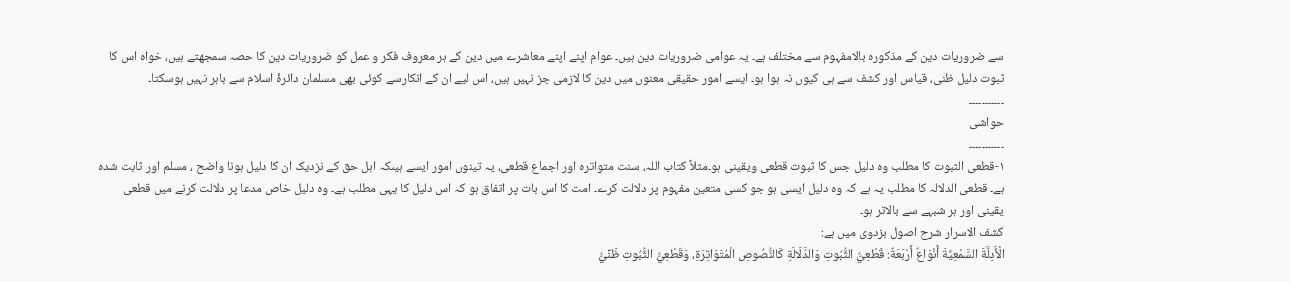سے ضروریات دین کے مذکورہ بالامفہوم سے مختلف ہے۔ یہ عوامی ضروریات دین ہیں۔ عوام اپنے اپنے معاشرے میں دین کے ہر معروف فکر و عمل کو ضروریات دین کا حصہ سمجھتے ہیں، خواہ اس کا ثبوت دلیل ظنی، قیاس اور کشف سے ہی کیوں نہ ہوا ہو۔ ایسے امور حقیقی معنوں میں دین کا لازمی جز نہیں ہیں، اس لیے ان کے انکارسے کوئی بھی مسلمان دائرۂ اسلام سے باہر نہیں ہوسکتا۔
۔۔۔۔۔۔۔۔۔۔۔
حواشی
۔۔۔۔۔۔۔۔۔۔۔
۱-قطعی الثبوت کا مطلب وہ دلیل جس کا ثبوت قطعی ویقینی ہو۔مثلاً کتاب اللہ، سنت متواترہ اور اجماع قطعی، یہ تینوں امور ایسے ہیںکہ اہل حق کے نزدیک ان کا دلیل ہونا واضح ، مسلم اور ثابت شدہ ہے۔ قطعی الدلالہ کا مطلب یہ ہے کہ وہ دلیل ایسی ہو جو کسی متعین مفہوم پر دلالت کرے۔ امت کا اس بات پر اتفاق ہو کہ اس دلیل کا یہی مطلب ہے۔ وہ دلیل خاص مدعا پر دلالت کرنے میں قطعی یقینی اور ہر شبہے سے بالاتر ہو۔
کشف الاسرار شرح اصول بزدوی میں ہے:
الْأَدِلَّةَ السَّمْعِيَّةَ أَنْوَاعٌ أَرْبَعَةٌ: قَطْعِيُّ الثُّبُوتِ وَالدَّلَالَةِ كَالنُّصُوصِ الْمُتَوَاتِرَةِ، وَقَطْعِيُّ الثُّبُوتِ ظَنِّيُّ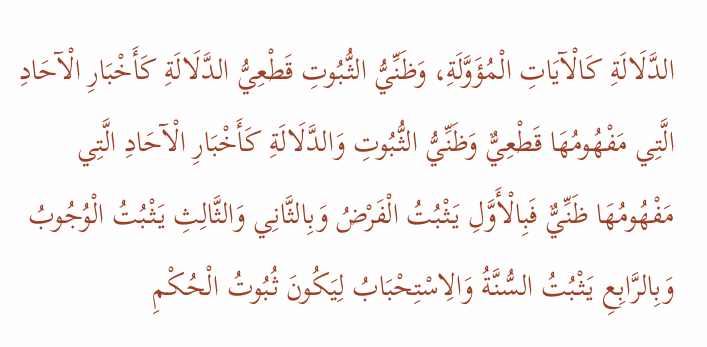الدَّلَالَةِ كَالْآيَاتِ الْمُؤَوَّلَةِ، وَظَنِّيُّ الثُّبُوتِ قَطْعِيُّ الدَّلَالَةِ كَأَخْبَارِ الْآحَادِ الَّتِي مَفْهُومُهَا قَطْعِيٌّ وَظَنِّيُّ الثُّبُوتِ وَالدَّلَالَةِ كَأَخْبَارِ الْآحَادِ الَّتِي مَفْهُومُهَا ظَنِّيٌّ فَبِالْأَوَّلِ يَثْبُتُ الْفَرْضُ وَبِالثَّانِي وَالثَّالِثِ يَثْبُتُ الْوُجُوبُ وَبِالرَّابِعِ يَثْبُتُ السُّنَّةُ وَالِاسْتِحْبَابُ لِيَكُونَ ثُبُوتُ الْحُكْمِ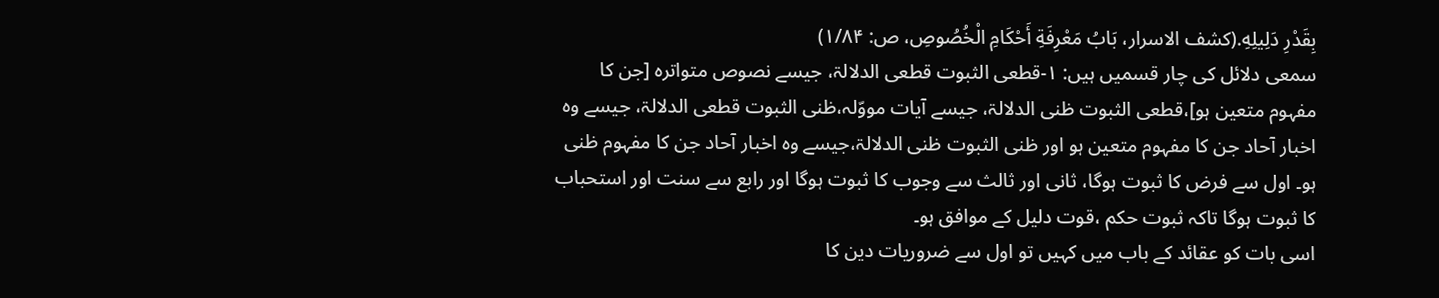بِقَدْرِ دَلِيلِهِ.(کشف الاسرار، بَابُ مَعْرِفَةِ أَحْكَامِ الْخُصُوصِ، ص: ۱/۸۴)
سمعی دلائل کی چار قسمیں ہیں: ۱-قطعی الثبوت قطعی الدلالۃ، جیسے نصوص متواترہ [جن کا مفہوم متعین ہو]،قطعی الثبوت ظنی الدلالۃ، جیسے آیات مووّلہ،ظنی الثبوت قطعی الدلالۃ، جیسے وہ اخبار آحاد جن کا مفہوم متعین ہو اور ظنی الثبوت ظنی الدلالۃ،جیسے وہ اخبار آحاد جن کا مفہوم ظنی ہو۔ اول سے فرض کا ثبوت ہوگا، ثانی اور ثالث سے وجوب کا ثبوت ہوگا اور رابع سے سنت اور استحباب کا ثبوت ہوگا تاکہ ثبوت حکم ،قوت دلیل کے موافق ہو۔
اسی بات کو عقائد کے باب میں کہیں تو اول سے ضروریات دین کا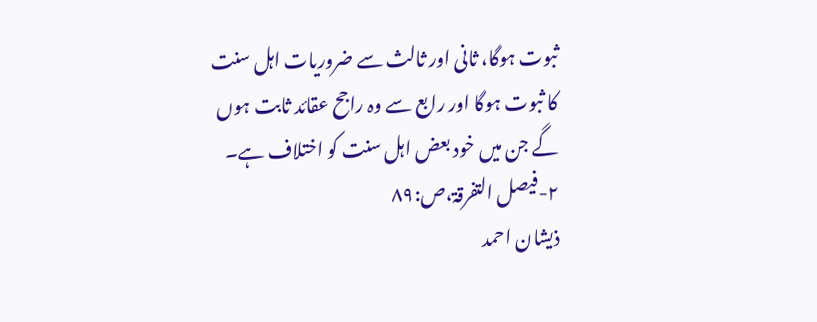ثبوت ہوگا، ثانی اور ثالث سے ضروریات اہل سنت کا ثبوت ہوگا اور رابع سے وہ راجح عقائد ثابت ہوں گے جن میں خود بعض اہل سنت کو اختلاف ہے۔
۲-فیصل التفرقۃ،ص:۸۹
ذیشان احمد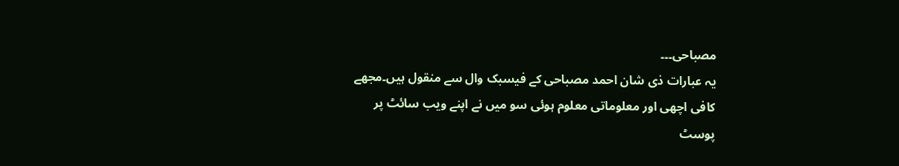مصباحی۔۔۔
یہ عبارات ذی شان احمد مصباحی کے فیسبک وال سے منقول ہیں۔مجھے کافی اچھی اور معلوماتی معلوم ہوئی سو میں نے اپنے ویب سائٹ پر پوسٹ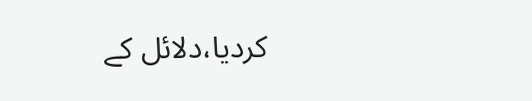کردیا،دلائل کے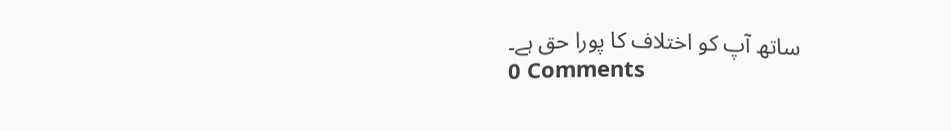ساتھ آپ کو اختلاف کا پورا حق ہے۔
0 Comments